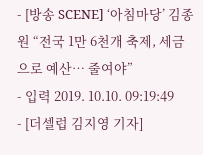- [방송 SCENE] ‘아침마당’ 김종원 “전국 1만 6천개 축제, 세금으로 예산… 줄여야”
- 입력 2019. 10.10. 09:19:49
- [더셀럽 김지영 기자]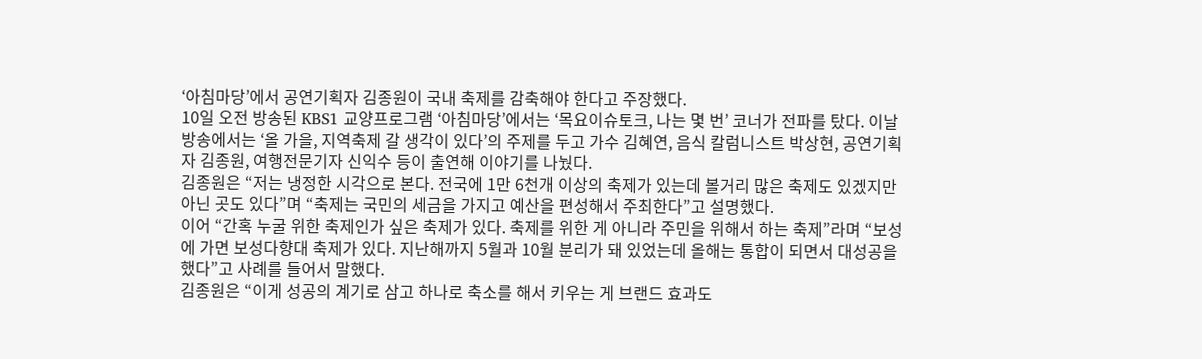‘아침마당’에서 공연기획자 김종원이 국내 축제를 감축해야 한다고 주장했다.
10일 오전 방송된 KBS1 교양프로그램 ‘아침마당’에서는 ‘목요이슈토크, 나는 몇 번’ 코너가 전파를 탔다. 이날 방송에서는 ‘올 가을, 지역축제 갈 생각이 있다’의 주제를 두고 가수 김혜연, 음식 칼럼니스트 박상현, 공연기획자 김종원, 여행전문기자 신익수 등이 출연해 이야기를 나눴다.
김종원은 “저는 냉정한 시각으로 본다. 전국에 1만 6천개 이상의 축제가 있는데 볼거리 많은 축제도 있겠지만 아닌 곳도 있다”며 “축제는 국민의 세금을 가지고 예산을 편성해서 주최한다”고 설명했다.
이어 “간혹 누굴 위한 축제인가 싶은 축제가 있다. 축제를 위한 게 아니라 주민을 위해서 하는 축제”라며 “보성에 가면 보성다향대 축제가 있다. 지난해까지 5월과 10월 분리가 돼 있었는데 올해는 통합이 되면서 대성공을 했다”고 사례를 들어서 말했다.
김종원은 “이게 성공의 계기로 삼고 하나로 축소를 해서 키우는 게 브랜드 효과도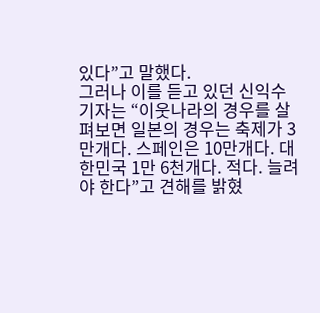있다”고 말했다.
그러나 이를 듣고 있던 신익수 기자는 “이웃나라의 경우를 살펴보면 일본의 경우는 축제가 3만개다. 스페인은 10만개다. 대한민국 1만 6천개다. 적다. 늘려야 한다”고 견해를 밝혔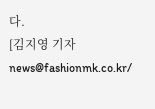다.
[김지영 기자 news@fashionmk.co.kr/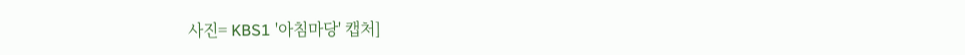사진= KBS1 '아침마당' 캡처]